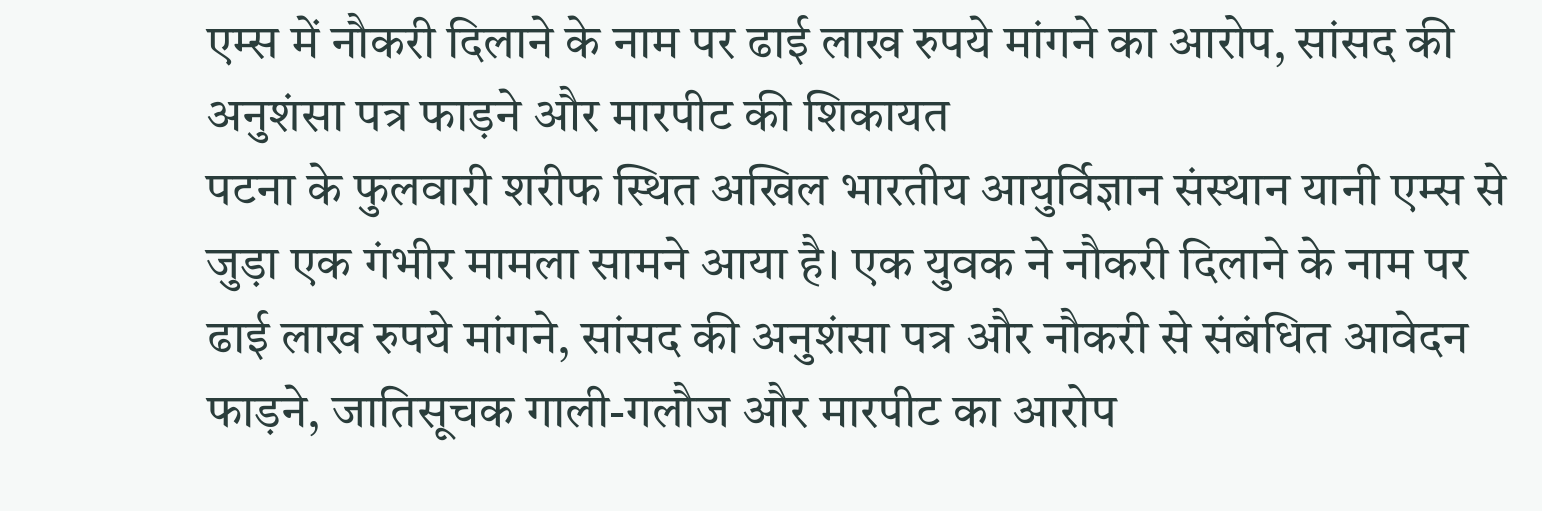एम्स में नौकरी दिलाने के नाम पर ढाई लाख रुपये मांगने का आरोप, सांसद की अनुशंसा पत्र फाड़ने और मारपीट की शिकायत
पटना के फुलवारी शरीफ स्थित अखिल भारतीय आयुर्विज्ञान संस्थान यानी एम्स से जुड़ा एक गंभीर मामला सामने आया है। एक युवक ने नौकरी दिलाने के नाम पर ढाई लाख रुपये मांगने, सांसद की अनुशंसा पत्र और नौकरी से संबंधित आवेदन फाड़ने, जातिसूचक गाली-गलौज और मारपीट का आरोप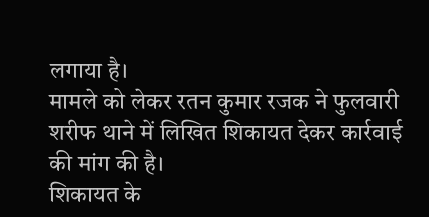लगाया है।
मामले को लेकर रतन कुमार रजक ने फुलवारी शरीफ थाने में लिखित शिकायत देकर कार्रवाई की मांग की है।
शिकायत के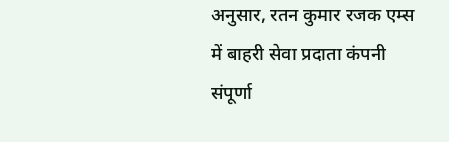अनुसार, रतन कुमार रजक एम्स में बाहरी सेवा प्रदाता कंपनी संपूर्णा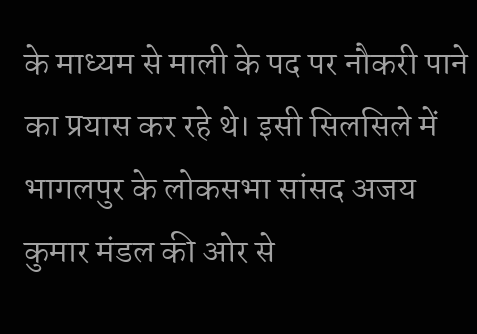के माध्यम से माली के पद पर नौकरी पाने का प्रयास कर रहे थे। इसी सिलसिले में भागलपुर के लोकसभा सांसद अजय कुमार मंडल की ओर से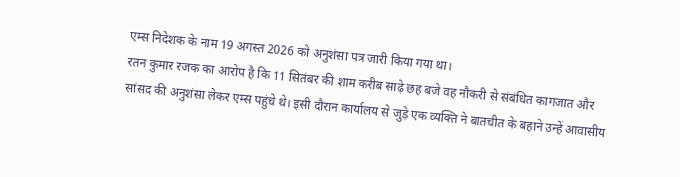एम्स निदेशक के नाम 19 अगस्त 2026 को अनुशंसा पत्र जारी किया गया था।
रतन कुमार रजक का आरोप है कि 11 सितंबर की शाम करीब साढ़े छह बजे वह नौकरी से संबंधित कागजात और सांसद की अनुशंसा लेकर एम्स पहुंचे थे। इसी दौरान कार्यालय से जुड़े एक व्यक्ति ने बातचीत के बहाने उन्हें आवासीय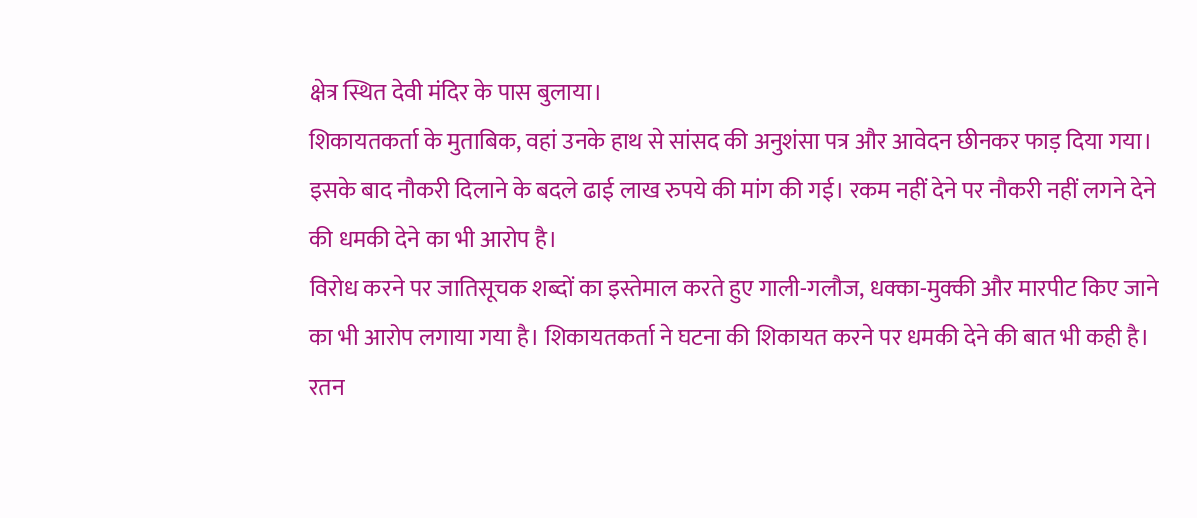क्षेत्र स्थित देवी मंदिर के पास बुलाया।
शिकायतकर्ता के मुताबिक, वहां उनके हाथ से सांसद की अनुशंसा पत्र और आवेदन छीनकर फाड़ दिया गया। इसके बाद नौकरी दिलाने के बदले ढाई लाख रुपये की मांग की गई। रकम नहीं देने पर नौकरी नहीं लगने देने की धमकी देने का भी आरोप है।
विरोध करने पर जातिसूचक शब्दों का इस्तेमाल करते हुए गाली-गलौज, धक्का-मुक्की और मारपीट किए जाने का भी आरोप लगाया गया है। शिकायतकर्ता ने घटना की शिकायत करने पर धमकी देने की बात भी कही है।
रतन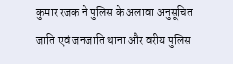कुमार रजक ने पुलिस के अलावा अनुसूचित जाति एवं जनजाति थाना और वरीय पुलिस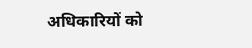अधिकारियों को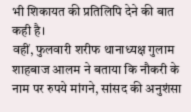भी शिकायत की प्रतिलिपि देने की बात कही है।
वहीं, फुलवारी शरीफ थानाध्यक्ष गुलाम शाहबाज आलम ने बताया कि नौकरी के नाम पर रुपये मांगने, सांसद की अनुशंसा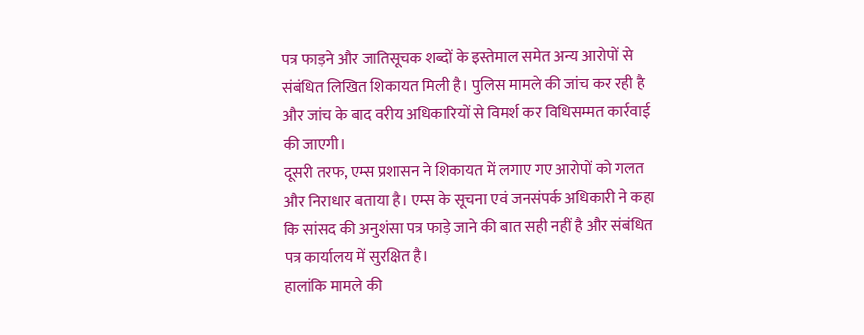पत्र फाड़ने और जातिसूचक शब्दों के इस्तेमाल समेत अन्य आरोपों से संबंधित लिखित शिकायत मिली है। पुलिस मामले की जांच कर रही है और जांच के बाद वरीय अधिकारियों से विमर्श कर विधिसम्मत कार्रवाई की जाएगी।
दूसरी तरफ, एम्स प्रशासन ने शिकायत में लगाए गए आरोपों को गलत और निराधार बताया है। एम्स के सूचना एवं जनसंपर्क अधिकारी ने कहा कि सांसद की अनुशंसा पत्र फाड़े जाने की बात सही नहीं है और संबंधित पत्र कार्यालय में सुरक्षित है।
हालांकि मामले की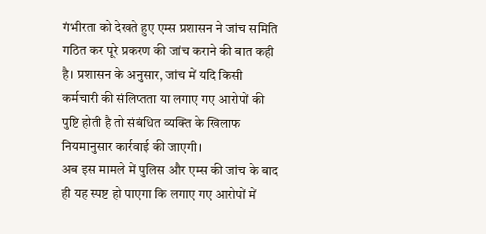गंभीरता को देखते हुए एम्स प्रशासन ने जांच समिति गठित कर पूरे प्रकरण की जांच कराने की बात कही है। प्रशासन के अनुसार, जांच में यदि किसी कर्मचारी की संलिप्तता या लगाए गए आरोपों की पुष्टि होती है तो संबंधित व्यक्ति के खिलाफ नियमानुसार कार्रवाई की जाएगी।
अब इस मामले में पुलिस और एम्स की जांच के बाद ही यह स्पष्ट हो पाएगा कि लगाए गए आरोपों में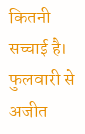कितनी सच्चाई है।
फुलवारी से अजीत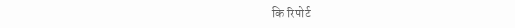कि रिपोर्ट